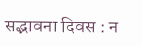सद्भावना दिवस : न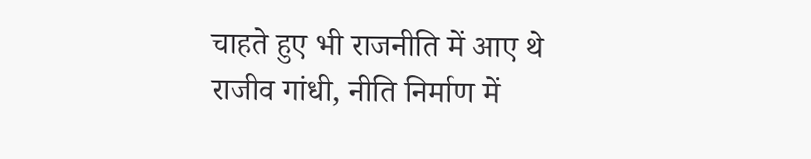चाहते हुए भी राजनीति में आए थे राजीव गांधी, नीति निर्माण में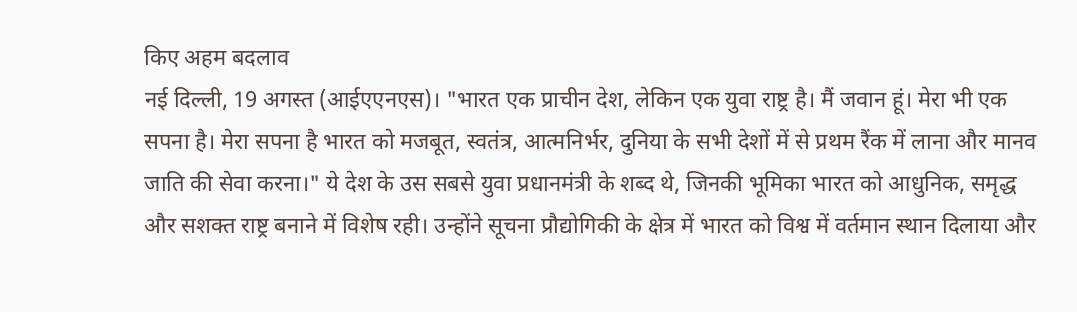किए अहम बदलाव
नई दिल्ली, 19 अगस्त (आईएएनएस)। "भारत एक प्राचीन देश, लेकिन एक युवा राष्ट्र है। मैं जवान हूं। मेरा भी एक सपना है। मेरा सपना है भारत को मजबूत, स्वतंत्र, आत्मनिर्भर, दुनिया के सभी देशों में से प्रथम रैंक में लाना और मानव जाति की सेवा करना।" ये देश के उस सबसे युवा प्रधानमंत्री के शब्द थे, जिनकी भूमिका भारत को आधुनिक, समृद्ध और सशक्त राष्ट्र बनाने में विशेष रही। उन्होंने सूचना प्रौद्योगिकी के क्षेत्र में भारत को विश्व में वर्तमान स्थान दिलाया और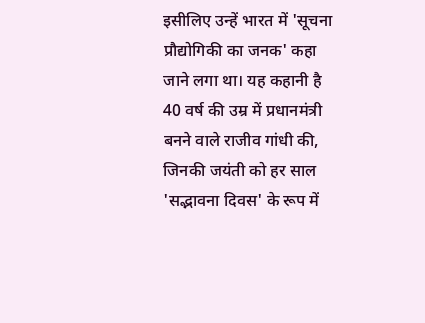इसीलिए उन्हें भारत में 'सूचना प्रौद्योगिकी का जनक' कहा जाने लगा था। यह कहानी है 40 वर्ष की उम्र में प्रधानमंत्री बनने वाले राजीव गांधी की, जिनकी जयंती को हर साल 'सद्भावना दिवस' के रूप में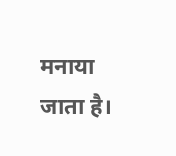मनाया जाता है।